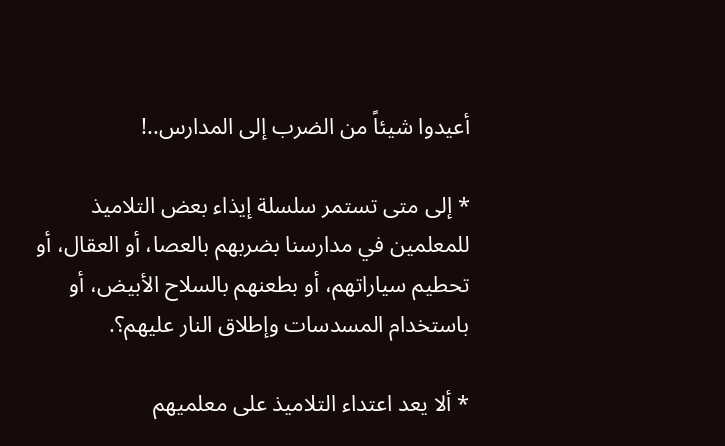أعيدوا شيئاً من الضرب إلى المدارس..!

* إلى متى تستمر سلسلة إيذاء بعض التلاميذ للمعلمين في مدارسنا بضربهم بالعصا، أو العقال، أو تحطيم سياراتهم، أو بطعنهم بالسلاح الأبيض، أو باستخدام المسدسات وإطلاق النار عليهم؟.

* ألا يعد اعتداء التلاميذ على معلميهم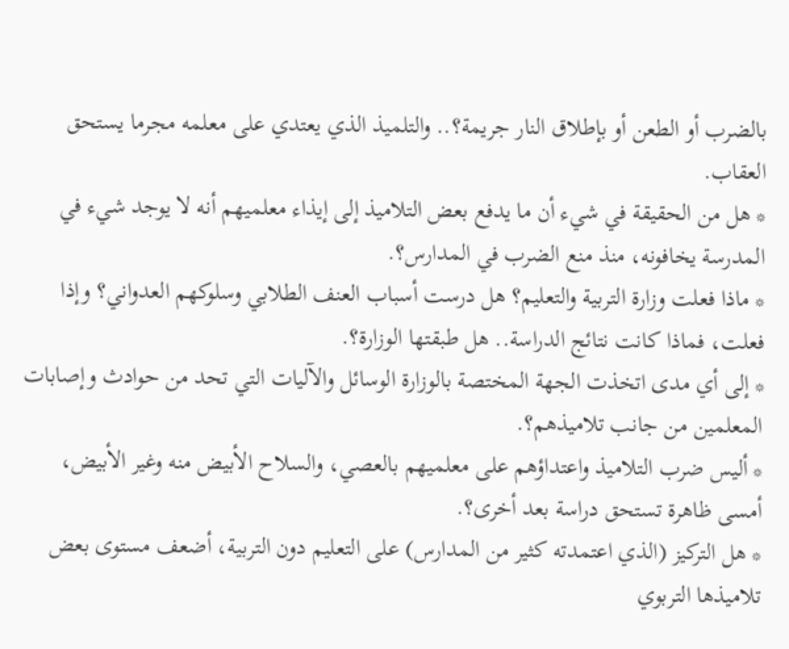بالضرب أو الطعن أو بإطلاق النار جريمة؟.. والتلميذ الذي يعتدي على معلمه مجرما يستحق العقاب.
* هل من الحقيقة في شيء أن ما يدفع بعض التلاميذ إلى إيذاء معلميهم أنه لا يوجد شيء في المدرسة يخافونه، منذ منع الضرب في المدارس؟.
* ماذا فعلت وزارة التربية والتعليم؟ هل درست أسباب العنف الطلابي وسلوكهم العدواني؟ وإذا فعلت، فماذا كانت نتائج الدراسة.. هل طبقتها الوزارة؟.
* إلى أي مدى اتخذت الجهة المختصة بالوزارة الوسائل والآليات التي تحد من حوادث وإصابات المعلمين من جانب تلاميذهم؟.
* أليس ضرب التلاميذ واعتداؤهم على معلميهم بالعصي، والسلاح الأبيض منه وغير الأبيض، أمسى ظاهرة تستحق دراسة بعد أخرى؟.
* هل التركيز (الذي اعتمدته كثير من المدارس) على التعليم دون التربية، أضعف مستوى بعض تلاميذها التربوي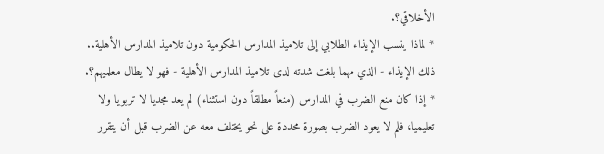الأخلاقي؟.
* لماذا ينسب الإيذاء الطلابي إلى تلاميذ المدارس الحكومية دون تلاميذ المدارس الأهلية.. ذلك الإيذاء - الذي مهما بلغت شدته لدى تلاميذ المدارس الأهلية - فهو لا يطال معلميهم؟.
* إذا كان منع الضرب في المدارس (منعاً مطلقاً دون استثناء) لم يعد مجديا لا تربويا ولا تعليميا، فلم لا يعود الضرب بصورة محددة على نحو يختلف معه عن الضرب قبل أن يتقرر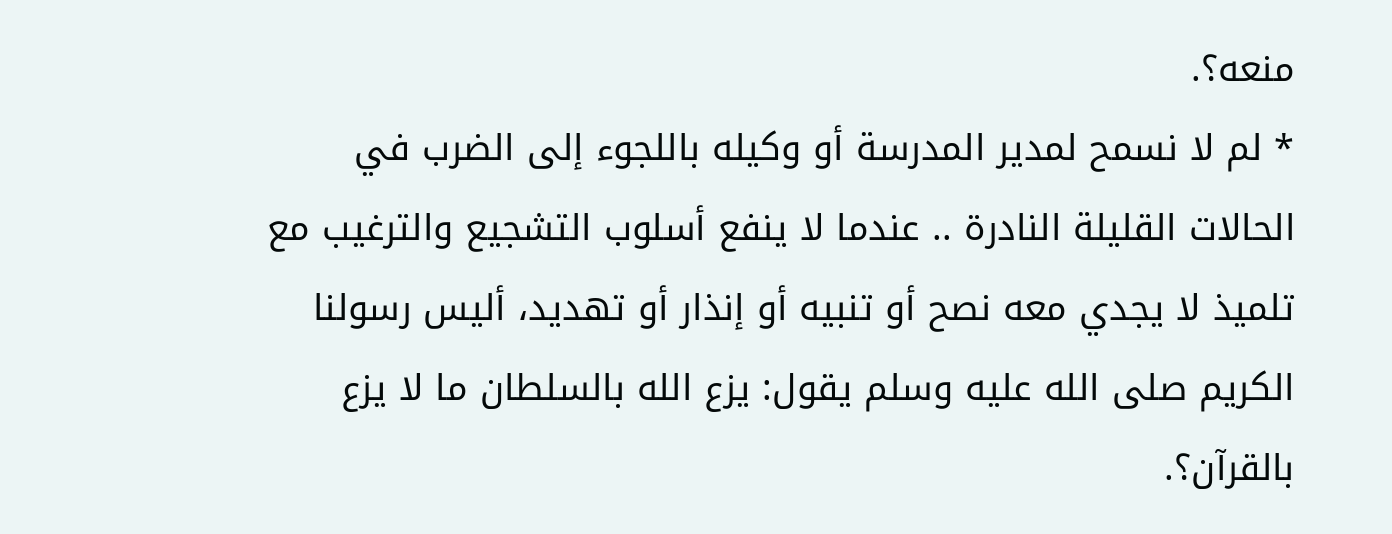منعه؟.
* لم لا نسمح لمدير المدرسة أو وكيله باللجوء إلى الضرب في الحالات القليلة النادرة .. عندما لا ينفع أسلوب التشجيع والترغيب مع تلميذ لا يجدي معه نصح أو تنبيه أو إنذار أو تهديد، أليس رسولنا الكريم صلى الله عليه وسلم يقول: يزع الله بالسلطان ما لا يزع بالقرآن؟.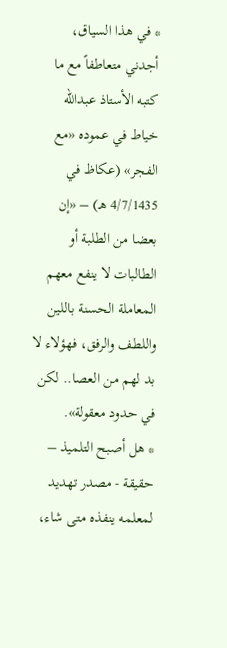* في هذا السياق، أجدني متعاطفاً مع ما كتبه الأستاذ عبدالله خياط في عموده «مع الفجر» (عكاظ في 4/7/1435 هـ) – «إن بعضا من الطلبة أو الطالبات لا ينفع معهم المعاملة الحسنة باللين واللطف والرفق، فهؤلاء لا بد لهم من العصا.. لكن في حدود معقولة».
* هل أصبح التلميذ – حقيقة - مصدر تهديد لمعلمه ينفذه متى شاء،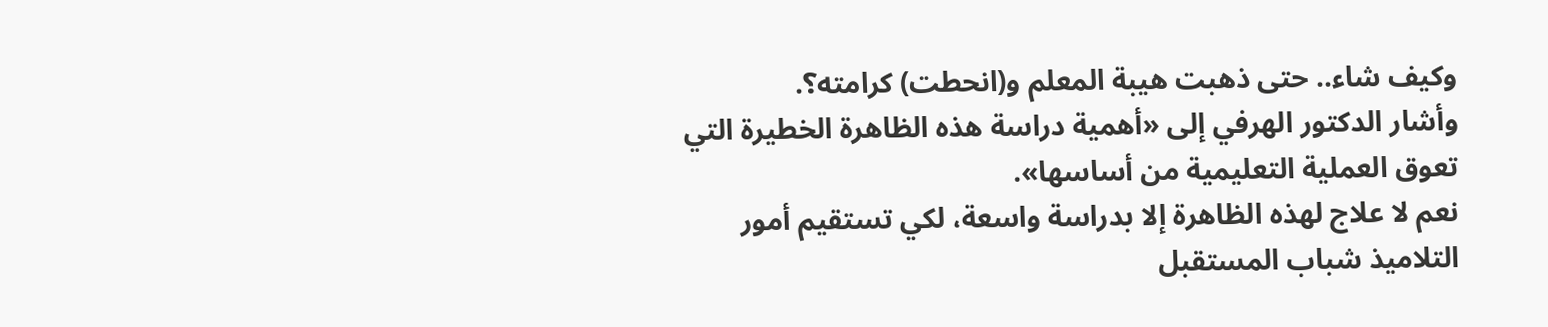وكيف شاء.. حتى ذهبت هيبة المعلم و(انحطت) كرامته؟.
وأشار الدكتور الهرفي إلى «أهمية دراسة هذه الظاهرة الخطيرة التي تعوق العملية التعليمية من أساسها».
نعم لا علاج لهذه الظاهرة إلا بدراسة واسعة، لكي تستقيم أمور التلاميذ شباب المستقبل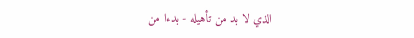الذي لا بد من تأهيله - بدءا من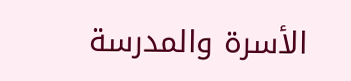الأسرة والمدرسة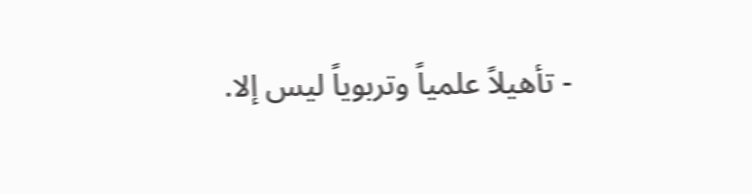- تأهيلاً علمياً وتربوياً ليس إلا.